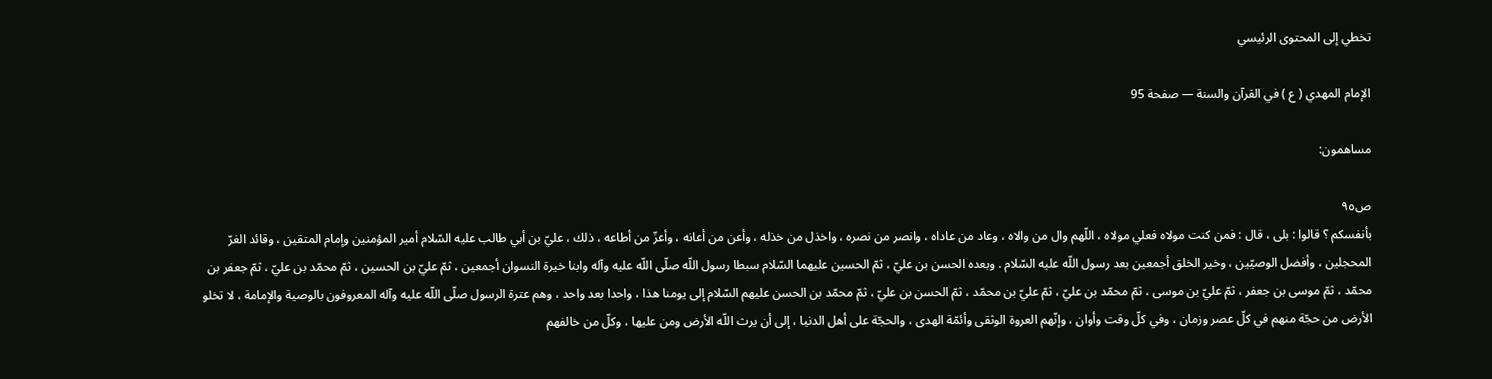تخطي إلى المحتوى الرئيسي

الإمام المهدي ( ع ) في القرآن والسنة — صفحة 95

مساهمون:

ص٩٥
بأنفسكم ؟ قالوا : بلى ، قال : فمن كنت مولاه فعلي مولاه ، اللّهم وال من والاه ، وعاد من عاداه ، وانصر من نصره ، واخذل من خذله ، وأعن من أعانه ، وأعزّ من أطاعه ، ذلك ، عليّ بن أبي طالب عليه السّلام أمير المؤمنين وإمام المتقين ، وقائد الغرّ المحجلين ، وأفضل الوصيّين ، وخير الخلق أجمعين بعد رسول اللّه عليه السّلام . وبعده الحسن بن عليّ ، ثمّ الحسين عليهما السّلام سبطا رسول اللّه صلّى اللّه عليه وآله وابنا خيرة النسوان أجمعين ، ثمّ عليّ بن الحسين ، ثمّ محمّد بن عليّ ، ثمّ جعفر بن محمّد ، ثمّ موسى بن جعفر ، ثمّ عليّ بن موسى ، ثمّ محمّد بن عليّ ، ثمّ عليّ بن محمّد ، ثمّ الحسن بن عليّ ، ثمّ محمّد بن الحسن عليهم السّلام إلى يومنا هذا ، واحدا بعد واحد ، وهم عترة الرسول صلّى اللّه عليه وآله المعروفون بالوصية والإمامة ، لا تخلو الأرض من حجّة منهم في كلّ عصر وزمان ، وفي كلّ وقت وأوان ، وإنّهم العروة الوثقى وأئمّة الهدى ، والحجّة على أهل الدنيا ، إلى أن يرث اللّه الأرض ومن عليها ، وكلّ من خالفهم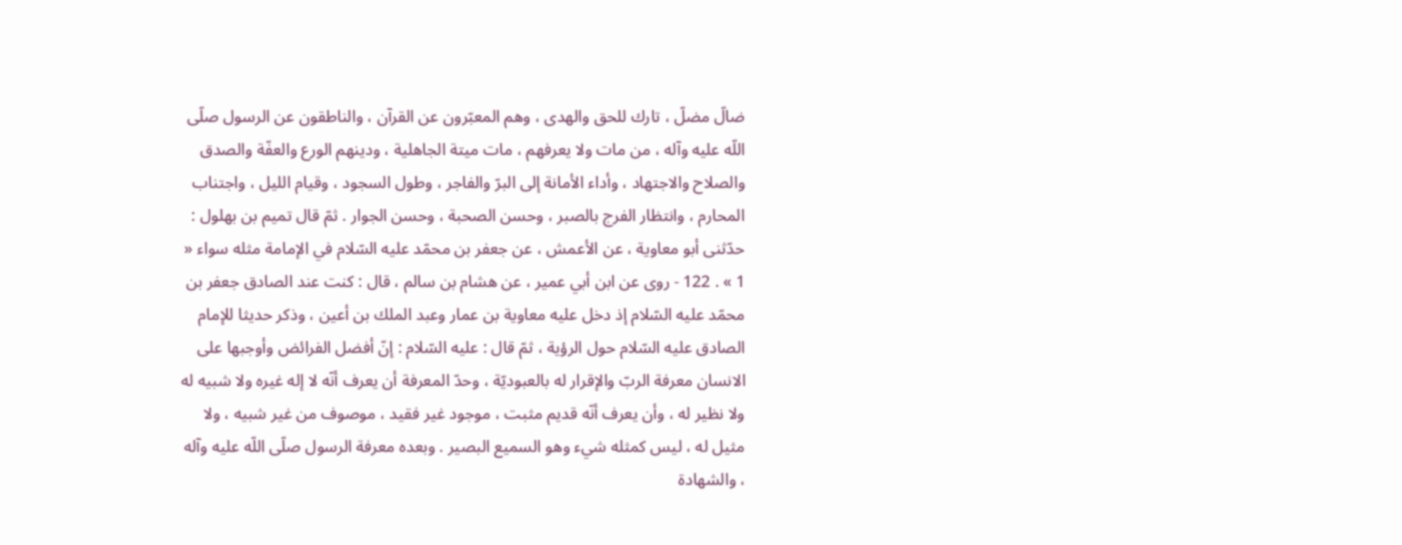ضالّ مضلّ ، تارك للحق والهدى ، وهم المعبّرون عن القرآن ، والناطقون عن الرسول صلّى اللّه عليه وآله ، من مات ولا يعرفهم ، مات ميتة الجاهلية ، ودينهم الورع والعفّة والصدق والصلاح والاجتهاد ، وأداء الأمانة إلى البرّ والفاجر ، وطول السجود ، وقيام الليل ، واجتناب المحارم ، وانتظار الفرج بالصبر ، وحسن الصحبة ، وحسن الجوار . ثمّ قال تميم بن بهلول : حدّثنى أبو معاوية ، عن الأعمش ، عن جعفر بن محمّد عليه السّلام في الإمامة مثله سواء « 1 » . 122 - روى عن ابن أبي عمير ، عن هشام بن سالم ، قال : كنت عند الصادق جعفر بن محمّد عليه السّلام إذ دخل عليه معاوية بن عمار وعبد الملك بن أعين ، وذكر حديثا للإمام الصادق عليه السّلام حول الرؤية ، ثمّ قال : عليه السّلام : إنّ أفضل الفرائض وأوجبها على الانسان معرفة الربّ والإقرار له بالعبوديّة ، وحدّ المعرفة أن يعرف أنّه لا إله غيره ولا شبيه له ولا نظير له ، وأن يعرف أنّه قديم مثبت ، موجود غير فقيد ، موصوف من غير شبيه ، ولا مثيل له ، ليس كمثله شيء وهو السميع البصير . وبعده معرفة الرسول صلّى اللّه عليه وآله ، والشهادة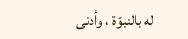له بالنبوّة ، وأدنى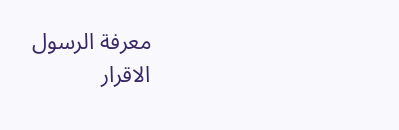معرفة الرسول الاقرار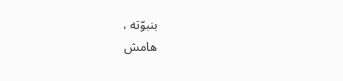بنبوّته ،
هامش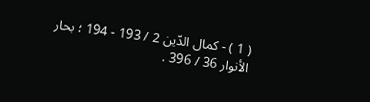( 1 ) - كمال الدّين 2 / 193 - 194 ؛ بحار الأنوار 36 / 396 .